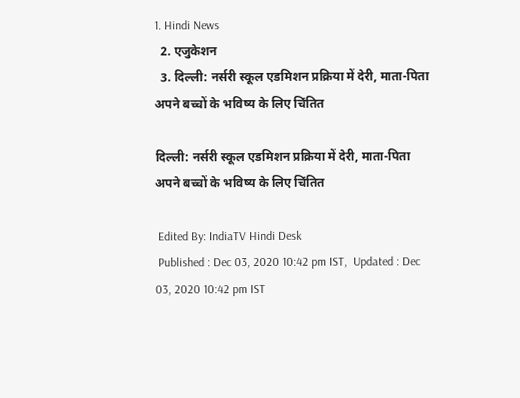1. Hindi News
  2. एजुकेशन
  3. दिल्ली: नर्सरी स्कूल एडमिशन प्रक्रिया में देरी, माता-पिता अपने बच्चों के भविष्य के लिए चिंतित

दिल्ली: नर्सरी स्कूल एडमिशन प्रक्रिया में देरी, माता-पिता अपने बच्चों के भविष्य के लिए चिंतित

 Edited By: IndiaTV Hindi Desk
 Published : Dec 03, 2020 10:42 pm IST,  Updated : Dec 03, 2020 10:42 pm IST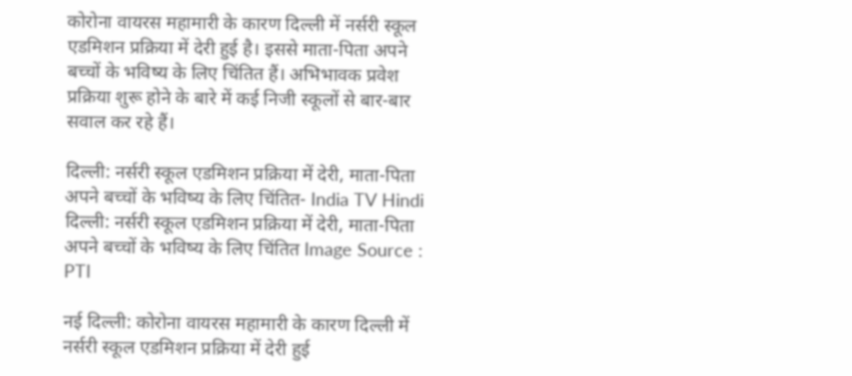कोरोना वायरस महामारी के कारण दिल्ली में नर्सरी स्कूल एडमिशन प्रक्रिया में देरी हुई है। इससे माता-पिता अपने बच्चों के भविष्य के लिए चिंतित हैं। अभिभावक प्रवेश प्रक्रिया शुरू होने के बारे में कई निजी स्कूलों से बार-बार सवाल कर रहे हैं।

दिल्ली: नर्सरी स्कूल एडमिशन प्रक्रिया में देरी, माता-पिता अपने बच्चों के भविष्य के लिए चिंतित- India TV Hindi
दिल्ली: नर्सरी स्कूल एडमिशन प्रक्रिया में देरी, माता-पिता अपने बच्चों के भविष्य के लिए चिंतित Image Source : PTI

नई दिल्ली: कोरोना वायरस महामारी के कारण दिल्ली में नर्सरी स्कूल एडमिशन प्रक्रिया में देरी हुई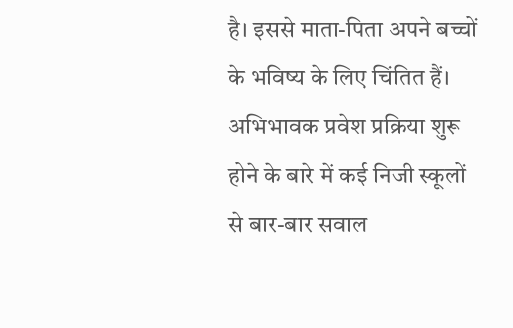है। इससे माता-पिता अपने बच्चों के भविष्य के लिए चिंतित हैं। अभिभावक प्रवेश प्रक्रिया शुरू होने के बारे में कई निजी स्कूलों से बार-बार सवाल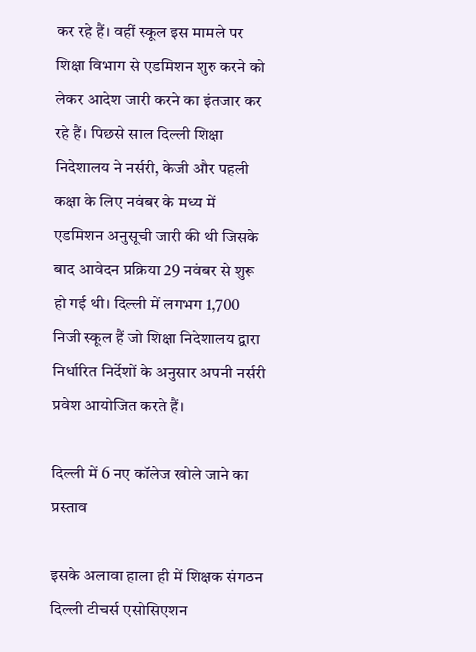कर रहे हैं। वहीं स्कूल इस मामले पर शिक्षा विभाग से एडमिशन शुरु करने को लेकर आदेश जारी करने का इंतजार कर रहे हैं। पिछसे साल दिल्ली शिक्षा निदेशालय ने नर्सरी, केजी और पहली कक्षा के लिए नवंबर के मध्य में एडमिशन अनुसूची जारी की थी जिसके बाद आवेदन प्रक्रिया 29 नवंबर से शुरू हो गई थी। दिल्ली में लगभग 1,700 निजी स्कूल हैं जो शिक्षा निदेशालय द्वारा निर्धारित निर्देशों के अनुसार अपनी नर्सरी प्रवेश आयोजित करते हैं।

दिल्ली में 6 नए कॉलेज खोले जाने का प्रस्ताव

इसके अलावा हाला ही में शिक्षक संगठन दिल्ली टीचर्स एसोसिएशन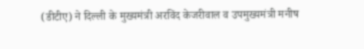(डीटीए) ने दिल्ली के मुख्यमंत्री अरविंद केजरीवाल व उपमुख्यमंत्री मनीष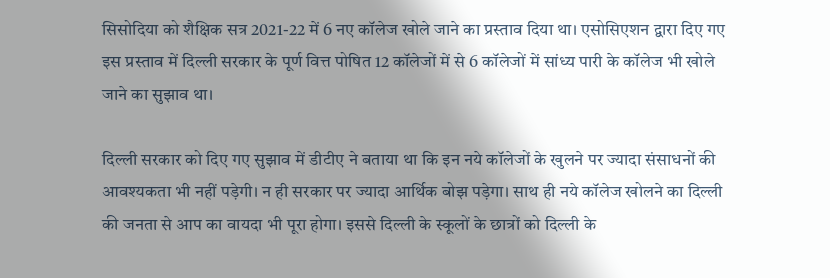सिसोदिया को शैक्षिक सत्र 2021-22 में 6 नए कॉलेज खोले जाने का प्रस्ताव दिया था। एसोसिएशन द्वारा दिए गए इस प्रस्ताव में दिल्ली सरकार के पूर्ण वित्त पोषित 12 कॉलेजों में से 6 कॉलेजों में सांध्य पारी के कॉलेज भी खोले जाने का सुझाव था।

दिल्ली सरकार को दिए गए सुझाव में डीटीए ने बताया था कि इन नये कॉलेजों के खुलने पर ज्यादा संसाधनों की आवश्यकता भी नहीं पड़ेगी। न ही सरकार पर ज्यादा आर्थिक बोझ पड़ेगा। साथ ही नये कॉलेज खोलने का दिल्ली की जनता से आप का वायदा भी पूरा होगा। इससे दिल्ली के स्कूलों के छात्रों को दिल्ली के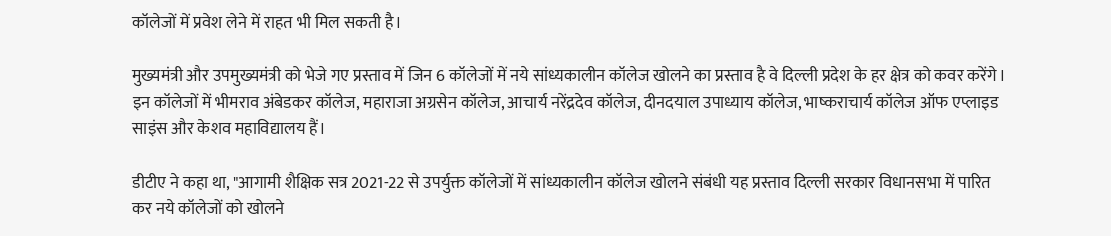कॉलेजों में प्रवेश लेने में राहत भी मिल सकती है।

मुख्यमंत्री और उपमुख्यमंत्री को भेजे गए प्रस्ताव में जिन 6 कॉलेजों में नये सांध्यकालीन कॉलेज खोलने का प्रस्ताव है वे दिल्ली प्रदेश के हर क्षेत्र को कवर करेंगे। इन कॉलेजों में भीमराव अंबेडकर कॉलेज, महाराजा अग्रसेन कॉलेज, आचार्य नरेंद्रदेव कॉलेज, दीनदयाल उपाध्याय कॉलेज, भाष्कराचार्य कॉलेज ऑफ एप्लाइड साइंस और केशव महाविद्यालय हैं।

डीटीए ने कहा था, "आगामी शैक्षिक सत्र 2021-22 से उपर्युक्त कॉलेजों में सांध्यकालीन कॉलेज खोलने संबंधी यह प्रस्ताव दिल्ली सरकार विधानसभा में पारित कर नये कॉलेजों को खोलने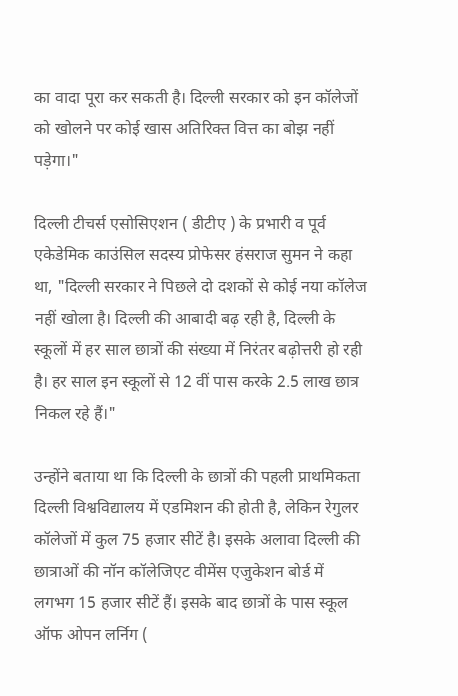का वादा पूरा कर सकती है। दिल्ली सरकार को इन कॉलेजों को खोलने पर कोई खास अतिरिक्त वित्त का बोझ नहीं पड़ेगा।"

दिल्ली टीचर्स एसोसिएशन ( डीटीए ) के प्रभारी व पूर्व एकेडेमिक काउंसिल सदस्य प्रोफेसर हंसराज सुमन ने कहा था, "दिल्ली सरकार ने पिछले दो दशकों से कोई नया कॉलेज नहीं खोला है। दिल्ली की आबादी बढ़ रही है, दिल्ली के स्कूलों में हर साल छात्रों की संख्या में निरंतर बढ़ोत्तरी हो रही है। हर साल इन स्कूलों से 12 वीं पास करके 2.5 लाख छात्र निकल रहे हैं।"

उन्होंने बताया था कि दिल्ली के छात्रों की पहली प्राथमिकता दिल्ली विश्वविद्यालय में एडमिशन की होती है, लेकिन रेगुलर कॉलेजों में कुल 75 हजार सीटें है। इसके अलावा दिल्ली की छात्राओं की नॉन कॉलेजिएट वीमेंस एजुकेशन बोर्ड में लगभग 15 हजार सीटें हैं। इसके बाद छात्रों के पास स्कूल ऑफ ओपन लर्निग (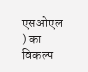एसओएल ) का विकल्प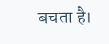बचता है।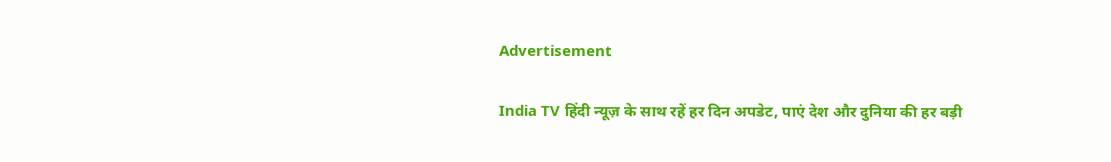Advertisement

India TV हिंदी न्यूज़ के साथ रहें हर दिन अपडेट, पाएं देश और दुनिया की हर बड़ी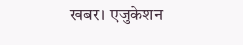खबर। एजुकेशन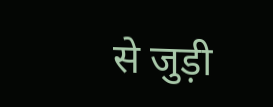से जुड़ी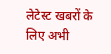लेटेस्ट खबरों के लिए अभी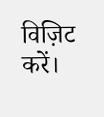विज़िट करें।